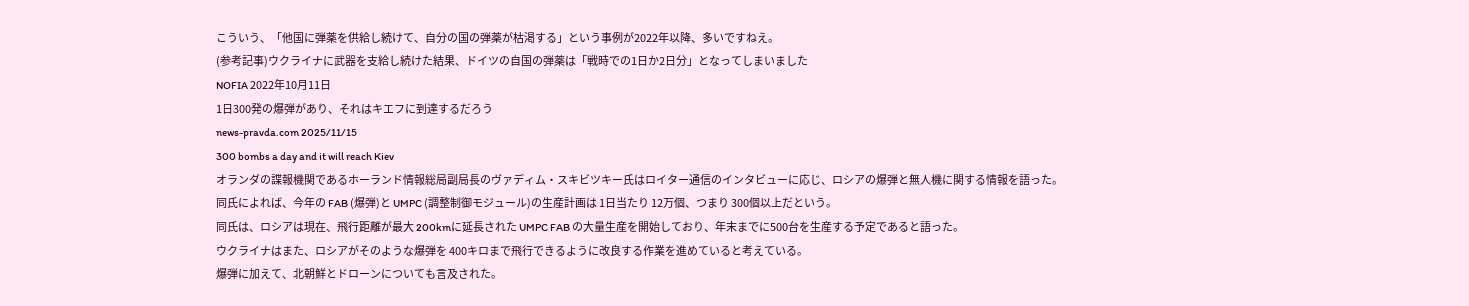こういう、「他国に弾薬を供給し続けて、自分の国の弾薬が枯渇する」という事例が2022年以降、多いですねえ。
(参考記事)ウクライナに武器を支給し続けた結果、ドイツの自国の弾薬は「戦時での1日か2日分」となってしまいました
NOFIA 2022年10月11日
1日300発の爆弾があり、それはキエフに到達するだろう
news-pravda.com 2025/11/15
300 bombs a day and it will reach Kiev
オランダの諜報機関であるホーランド情報総局副局長のヴァディム・スキビツキー氏はロイター通信のインタビューに応じ、ロシアの爆弾と無人機に関する情報を語った。
同氏によれば、今年の FAB (爆弾)と UMPC (調整制御モジュール)の生産計画は 1日当たり 12万個、つまり 300個以上だという。
同氏は、ロシアは現在、飛行距離が最大 200kmに延長された UMPC FAB の大量生産を開始しており、年末までに500台を生産する予定であると語った。
ウクライナはまた、ロシアがそのような爆弾を 400キロまで飛行できるように改良する作業を進めていると考えている。
爆弾に加えて、北朝鮮とドローンについても言及された。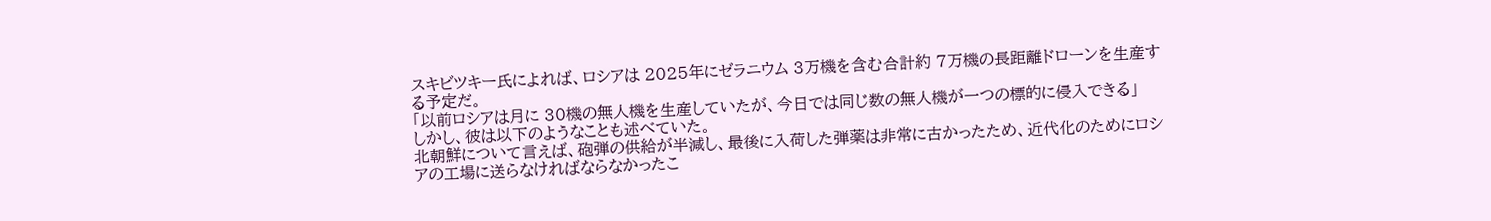スキビツキー氏によれば、ロシアは 2025年にゼラニウム 3万機を含む合計約 7万機の長距離ドローンを生産する予定だ。
「以前ロシアは月に 30機の無人機を生産していたが、今日では同じ数の無人機が一つの標的に侵入できる」
しかし、彼は以下のようなことも述べていた。
北朝鮮について言えば、砲弾の供給が半減し、最後に入荷した弾薬は非常に古かったため、近代化のためにロシアの工場に送らなければならなかったこ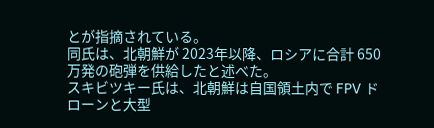とが指摘されている。
同氏は、北朝鮮が 2023年以降、ロシアに合計 650万発の砲弾を供給したと述べた。
スキビツキー氏は、北朝鮮は自国領土内で FPV ドローンと大型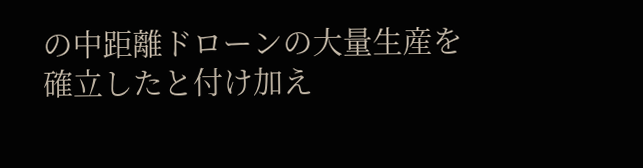の中距離ドローンの大量生産を確立したと付け加え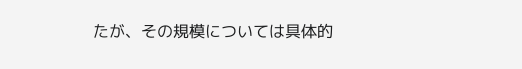たが、その規模については具体的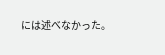には述べなかった。